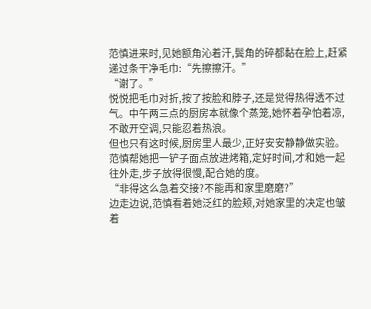范慎进来时,见她额角沁着汗,鬓角的碎都黏在脸上,赶紧递过条干净毛巾:“先擦擦汗。”
“谢了。”
悦悦把毛巾对折,按了按脸和脖子,还是觉得热得透不过气。中午两三点的厨房本就像个蒸笼,她怀着孕怕着凉,不敢开空调,只能忍着热浪。
但也只有这时候,厨房里人最少,正好安安静静做实验。
范慎帮她把一铲子面点放进烤箱,定好时间,才和她一起往外走,步子放得很慢,配合她的度。
“非得这么急着交接?不能再和家里磨磨?”
边走边说,范慎看着她泛红的脸颊,对她家里的决定也皱着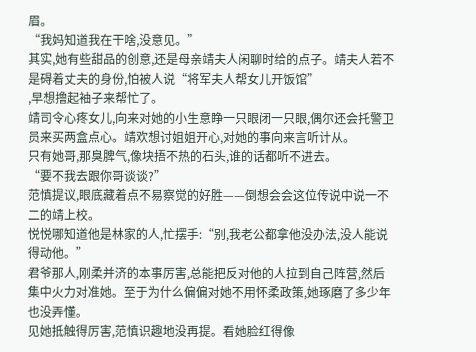眉。
“我妈知道我在干啥,没意见。”
其实,她有些甜品的创意,还是母亲靖夫人闲聊时给的点子。靖夫人若不是碍着丈夫的身份,怕被人说“将军夫人帮女儿开饭馆”
,早想撸起袖子来帮忙了。
靖司令心疼女儿,向来对她的小生意睁一只眼闭一只眼,偶尔还会托警卫员来买两盒点心。靖欢想讨姐姐开心,对她的事向来言听计从。
只有她哥,那臭脾气,像块捂不热的石头,谁的话都听不进去。
“要不我去跟你哥谈谈?”
范慎提议,眼底藏着点不易察觉的好胜——倒想会会这位传说中说一不二的靖上校。
悦悦哪知道他是林家的人,忙摆手:“别,我老公都拿他没办法,没人能说得动他。”
君爷那人,刚柔并济的本事厉害,总能把反对他的人拉到自己阵营,然后集中火力对准她。至于为什么偏偏对她不用怀柔政策,她琢磨了多少年也没弄懂。
见她抵触得厉害,范慎识趣地没再提。看她脸红得像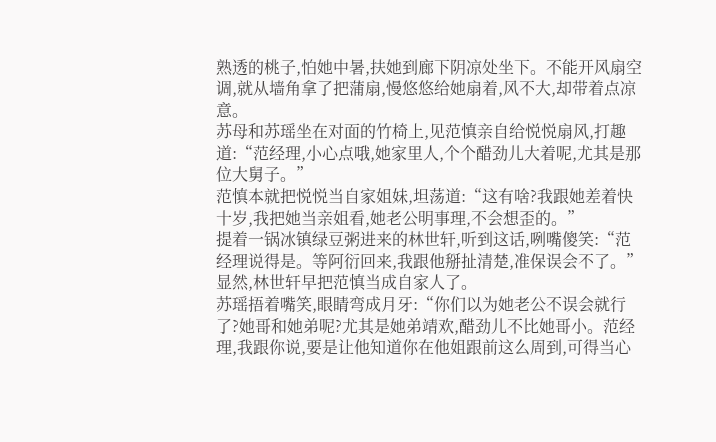熟透的桃子,怕她中暑,扶她到廊下阴凉处坐下。不能开风扇空调,就从墙角拿了把蒲扇,慢悠悠给她扇着,风不大,却带着点凉意。
苏母和苏瑶坐在对面的竹椅上,见范慎亲自给悦悦扇风,打趣道:“范经理,小心点哦,她家里人,个个醋劲儿大着呢,尤其是那位大舅子。”
范慎本就把悦悦当自家姐妹,坦荡道:“这有啥?我跟她差着快十岁,我把她当亲姐看,她老公明事理,不会想歪的。”
提着一锅冰镇绿豆粥进来的林世轩,听到这话,咧嘴傻笑:“范经理说得是。等阿衍回来,我跟他掰扯清楚,准保误会不了。”
显然,林世轩早把范慎当成自家人了。
苏瑶捂着嘴笑,眼睛弯成月牙:“你们以为她老公不误会就行了?她哥和她弟呢?尤其是她弟靖欢,醋劲儿不比她哥小。范经理,我跟你说,要是让他知道你在他姐跟前这么周到,可得当心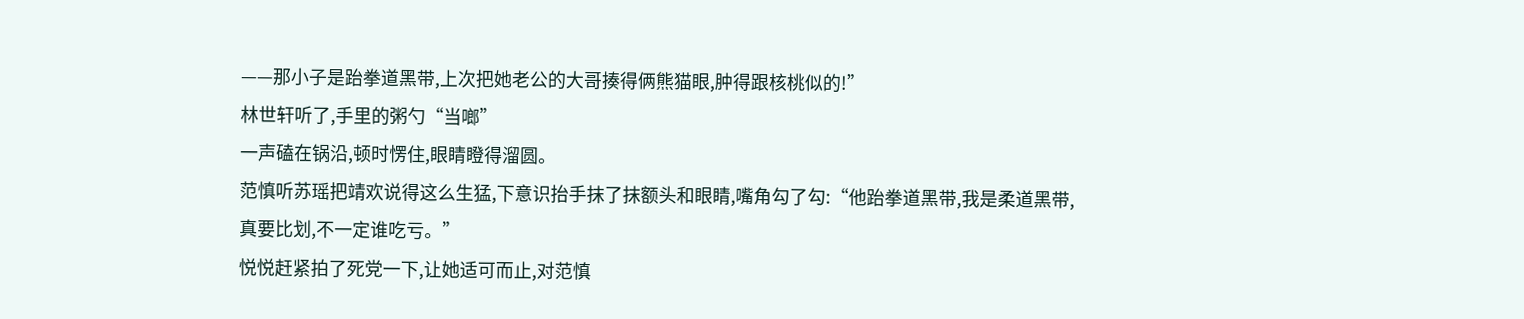——那小子是跆拳道黑带,上次把她老公的大哥揍得俩熊猫眼,肿得跟核桃似的!”
林世轩听了,手里的粥勺“当啷”
一声磕在锅沿,顿时愣住,眼睛瞪得溜圆。
范慎听苏瑶把靖欢说得这么生猛,下意识抬手抹了抹额头和眼睛,嘴角勾了勾:“他跆拳道黑带,我是柔道黑带,真要比划,不一定谁吃亏。”
悦悦赶紧拍了死党一下,让她适可而止,对范慎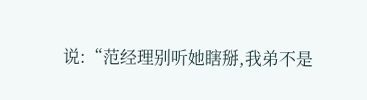说:“范经理别听她瞎掰,我弟不是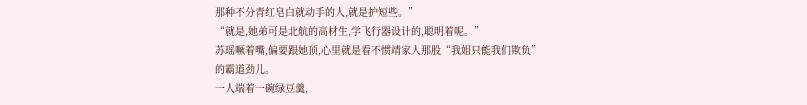那种不分青红皂白就动手的人,就是护短些。”
“就是,她弟可是北航的高材生,学飞行器设计的,聪明着呢。”
苏瑶噘着嘴,偏要跟她顶,心里就是看不惯靖家人那股“我姐只能我们欺负”
的霸道劲儿。
一人端着一碗绿豆羹,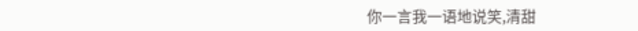你一言我一语地说笑,清甜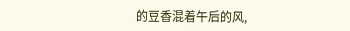的豆香混着午后的风,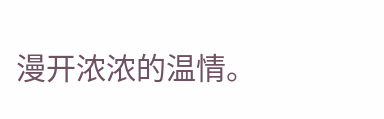漫开浓浓的温情。